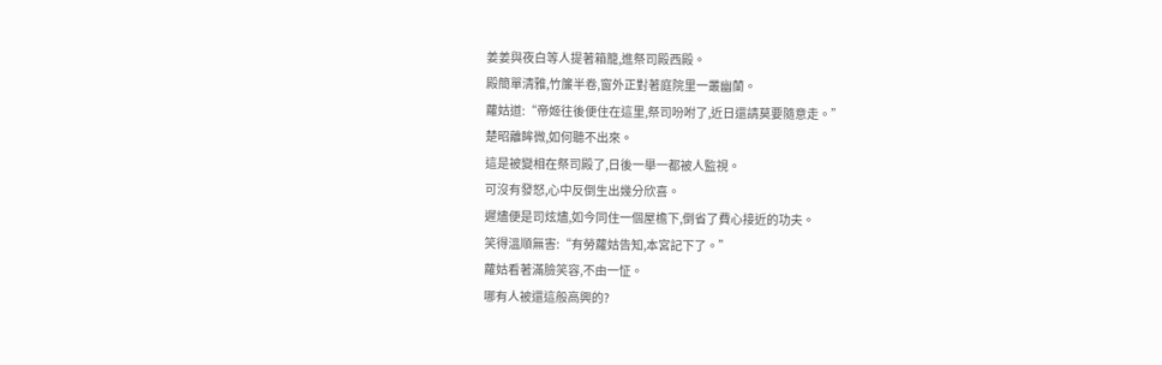姜姜與夜白等人提著箱籠,進祭司殿西殿。
殿簡單清雅,竹簾半卷,窗外正對著庭院里一叢幽蘭。
蘿姑道:“帝姬往後便住在這里,祭司吩咐了,近日還請莫要隨意走。”
楚昭離眸微,如何聽不出來。
這是被變相在祭司殿了,日後一舉一都被人監視。
可沒有發怒,心中反倒生出幾分欣喜。
遲燼便是司炫燼,如今同住一個屋檐下,倒省了費心接近的功夫。
笑得溫順無害:“有勞蘿姑告知,本宮記下了。”
蘿姑看著滿臉笑容,不由一怔。
哪有人被還這般高興的?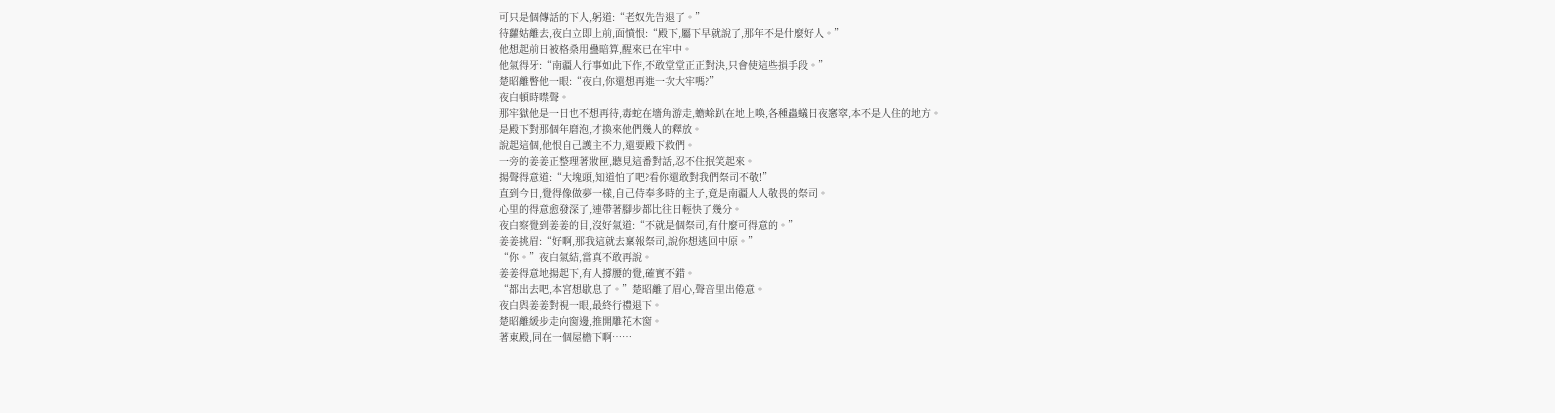可只是個傳話的下人,躬道:“老奴先告退了。”
待蘿姑離去,夜白立即上前,面憤恨:“殿下,屬下早就說了,那年不是什麼好人。”
他想起前日被格桑用蠱暗算,醒來已在牢中。
他氣得牙:“南疆人行事如此下作,不敢堂堂正正對決,只會使這些損手段。”
楚昭離瞥他一眼:“夜白,你還想再進一次大牢嗎?”
夜白頓時噤聲。
那牢獄他是一日也不想再待,毒蛇在墻角游走,蟾蜍趴在地上喚,各種蟲蟻日夜窸窣,本不是人住的地方。
是殿下對那個年磨泡,才換來他們幾人的釋放。
說起這個,他恨自己護主不力,還要殿下救們。
一旁的姜姜正整理著妝匣,聽見這番對話,忍不住抿笑起來。
揚聲得意道:“大塊頭,知道怕了吧?看你還敢對我們祭司不敬!”
直到今日,覺得像做夢一樣,自己侍奉多時的主子,竟是南疆人人敬畏的祭司。
心里的得意愈發深了,連帶著腳步都比往日輕快了幾分。
夜白察覺到姜姜的目,沒好氣道:“不就是個祭司,有什麼可得意的。”
姜姜挑眉:“好啊,那我這就去稟報祭司,說你想逃回中原。”
“你。”夜白氣結,當真不敢再說。
姜姜得意地揚起下,有人撐腰的覺,確實不錯。
“都出去吧,本宮想歇息了。”楚昭離了眉心,聲音里出倦意。
夜白與姜姜對視一眼,最終行禮退下。
楚昭離緩步走向窗邊,推開雕花木窗。
著東殿,同在一個屋檐下啊……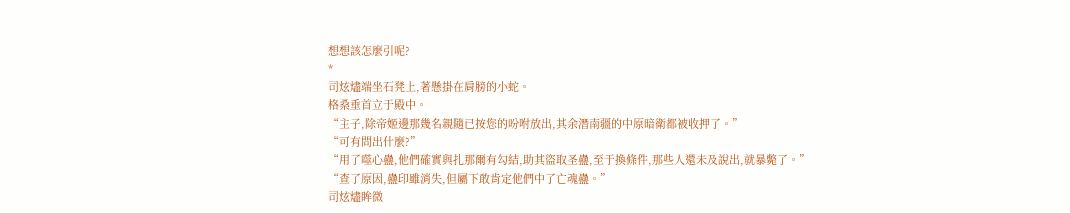想想該怎麼引呢?
*
司炫燼端坐石凳上,著懸掛在肩膀的小蛇。
格桑垂首立于殿中。
“主子,除帝姬邊那幾名親隨已按您的吩咐放出,其余潛南疆的中原暗衛都被收押了。”
“可有問出什麼?”
“用了噬心蠱,他們確實與扎那爾有勾結,助其盜取圣蠱,至于換條件,那些人還未及說出,就暴斃了。”
“查了原因,蠱印雖消失,但屬下敢肯定他們中了亡魂蠱。”
司炫燼眸微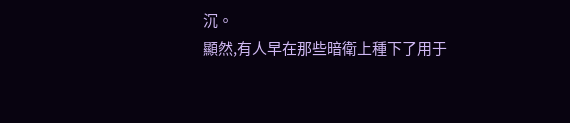沉。
顯然,有人早在那些暗衛上種下了用于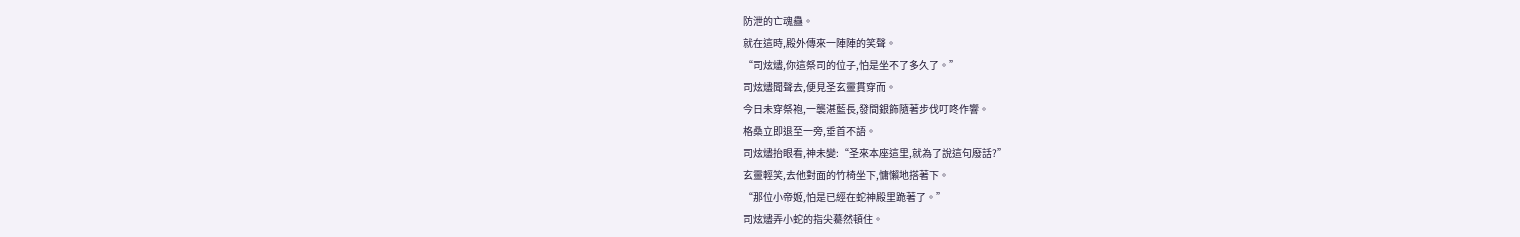防泄的亡魂蠱。
就在這時,殿外傳來一陣陣的笑聲。
“司炫燼,你這祭司的位子,怕是坐不了多久了。”
司炫燼聞聲去,便見圣玄靈貫穿而。
今日未穿祭袍,一襲湛藍長,發間銀飾隨著步伐叮咚作響。
格桑立即退至一旁,垂首不語。
司炫燼抬眼看,神未變:“圣來本座這里,就為了說這句廢話?”
玄靈輕笑,去他對面的竹椅坐下,慵懶地搭著下。
“那位小帝姬,怕是已經在蛇神殿里跪著了。”
司炫燼弄小蛇的指尖驀然頓住。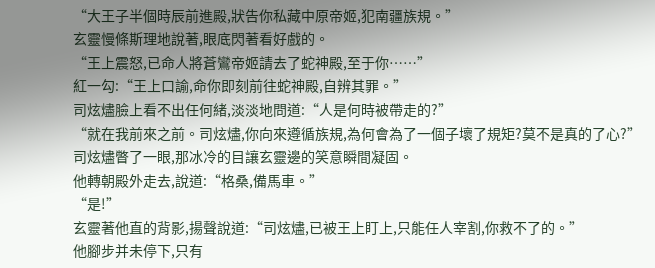“大王子半個時辰前進殿,狀告你私藏中原帝姬,犯南疆族規。”
玄靈慢條斯理地說著,眼底閃著看好戲的。
“王上震怒,已命人將蒼鸞帝姬請去了蛇神殿,至于你……”
紅一勾:“王上口諭,命你即刻前往蛇神殿,自辨其罪。”
司炫燼臉上看不出任何緒,淡淡地問道:“人是何時被帶走的?”
“就在我前來之前。司炫燼,你向來遵循族規,為何會為了一個子壞了規矩?莫不是真的了心?”
司炫燼瞥了一眼,那冰冷的目讓玄靈邊的笑意瞬間凝固。
他轉朝殿外走去,說道:“格桑,備馬車。”
“是!”
玄靈著他直的背影,揚聲說道:“司炫燼,已被王上盯上,只能任人宰割,你救不了的。”
他腳步并未停下,只有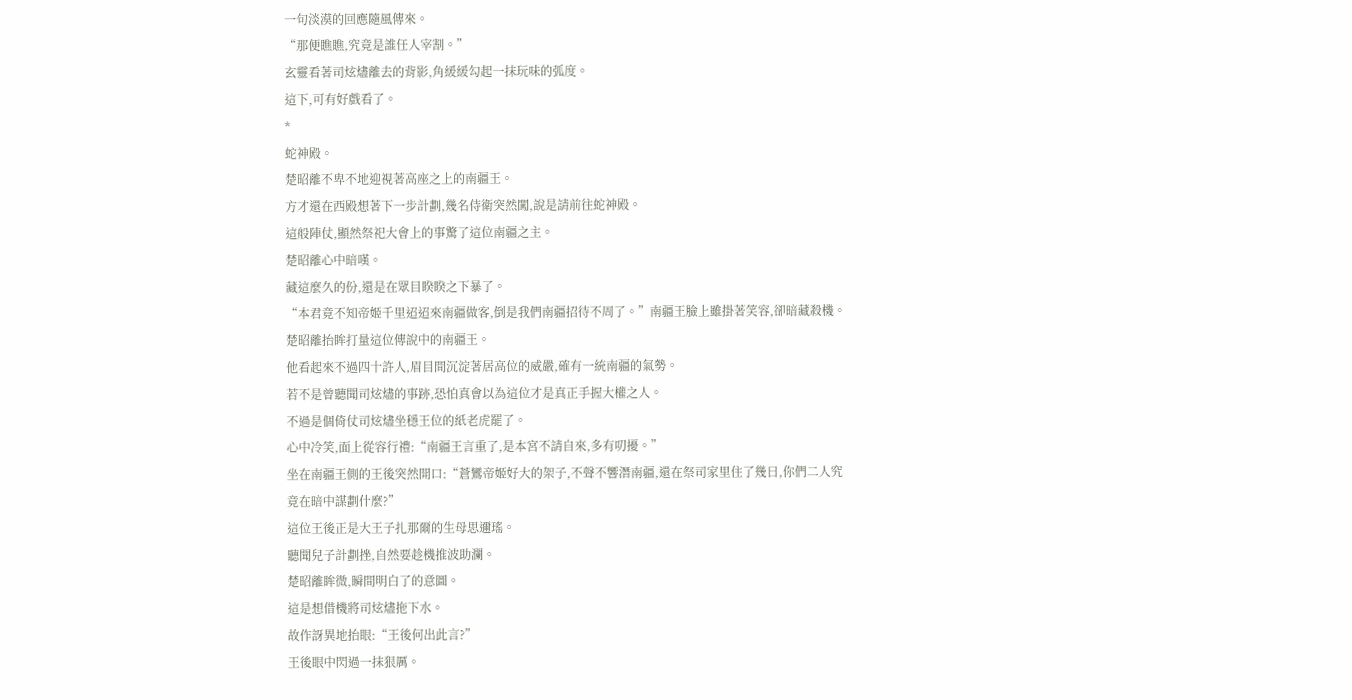一句淡漠的回應隨風傳來。
“那便瞧瞧,究竟是誰任人宰割。”
玄靈看著司炫燼離去的背影,角緩緩勾起一抹玩味的弧度。
這下,可有好戲看了。
*
蛇神殿。
楚昭離不卑不地迎視著高座之上的南疆王。
方才還在西殿想著下一步計劃,幾名侍衛突然闖,說是請前往蛇神殿。
這般陣仗,顯然祭祀大會上的事驚了這位南疆之主。
楚昭離心中暗嘆。
藏這麼久的份,還是在眾目睽睽之下暴了。
“本君竟不知帝姬千里迢迢來南疆做客,倒是我們南疆招待不周了。”南疆王臉上雖掛著笑容,卻暗藏殺機。
楚昭離抬眸打量這位傳說中的南疆王。
他看起來不過四十許人,眉目間沉淀著居高位的威嚴,確有一統南疆的氣勢。
若不是曾聽聞司炫燼的事跡,恐怕真會以為這位才是真正手握大權之人。
不過是個倚仗司炫燼坐穩王位的紙老虎罷了。
心中冷笑,面上從容行禮:“南疆王言重了,是本宮不請自來,多有叨擾。”
坐在南疆王側的王後突然開口:“蒼鸞帝姬好大的架子,不聲不響潛南疆,還在祭司家里住了幾日,你們二人究竟在暗中謀劃什麼?”
這位王後正是大王子扎那爾的生母思邇瑤。
聽聞兒子計劃挫,自然要趁機推波助瀾。
楚昭離眸微,瞬間明白了的意圖。
這是想借機將司炫燼拖下水。
故作訝異地抬眼:“王後何出此言?”
王後眼中閃過一抹狠厲。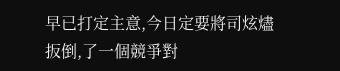早已打定主意,今日定要將司炫燼扳倒,了一個競爭對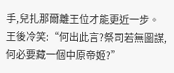手,兒扎那爾離王位才能更近一步。
王後冷笑:“何出此言?祭司若無圖謀,何必要藏一個中原帝姬?”